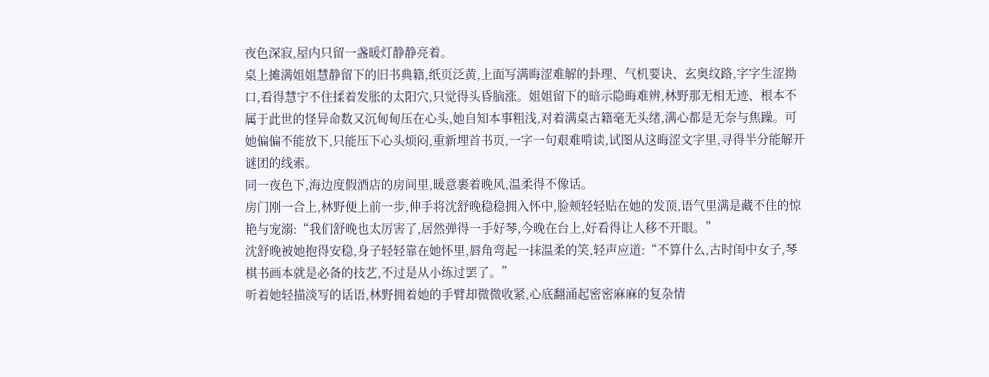夜色深寂,屋内只留一盏暖灯静静亮着。
桌上摊满姐姐慧静留下的旧书典籍,纸页泛黄,上面写满晦涩难解的卦理、气机要诀、玄奥纹路,字字生涩拗口,看得慧宁不住揉着发胀的太阳穴,只觉得头昏脑涨。姐姐留下的暗示隐晦难辨,林野那无相无迹、根本不属于此世的怪异命数又沉甸甸压在心头,她自知本事粗浅,对着满桌古籍毫无头绪,满心都是无奈与焦躁。可她偏偏不能放下,只能压下心头烦闷,重新埋首书页,一字一句艰难啃读,试图从这晦涩文字里,寻得半分能解开谜团的线索。
同一夜色下,海边度假酒店的房间里,暖意裹着晚风,温柔得不像话。
房门刚一合上,林野便上前一步,伸手将沈舒晚稳稳拥入怀中,脸颊轻轻贴在她的发顶,语气里满是藏不住的惊艳与宠溺:“我们舒晚也太厉害了,居然弹得一手好琴,今晚在台上,好看得让人移不开眼。”
沈舒晚被她抱得安稳,身子轻轻靠在她怀里,唇角弯起一抹温柔的笑,轻声应道:“不算什么,古时闺中女子,琴棋书画本就是必备的技艺,不过是从小练过罢了。”
听着她轻描淡写的话语,林野拥着她的手臂却微微收紧,心底翻涌起密密麻麻的复杂情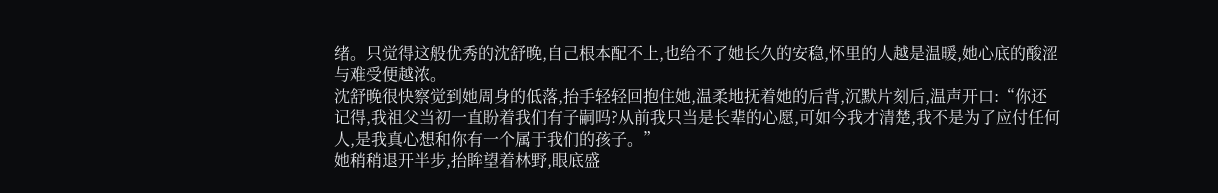绪。只觉得这般优秀的沈舒晚,自己根本配不上,也给不了她长久的安稳,怀里的人越是温暖,她心底的酸涩与难受便越浓。
沈舒晚很快察觉到她周身的低落,抬手轻轻回抱住她,温柔地抚着她的后背,沉默片刻后,温声开口:“你还记得,我祖父当初一直盼着我们有子嗣吗?从前我只当是长辈的心愿,可如今我才清楚,我不是为了应付任何人,是我真心想和你有一个属于我们的孩子。”
她稍稍退开半步,抬眸望着林野,眼底盛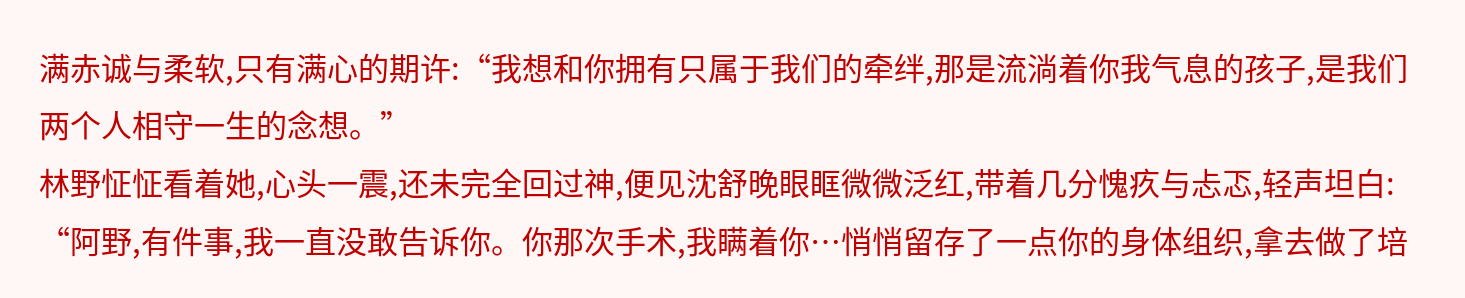满赤诚与柔软,只有满心的期许:“我想和你拥有只属于我们的牵绊,那是流淌着你我气息的孩子,是我们两个人相守一生的念想。”
林野怔怔看着她,心头一震,还未完全回过神,便见沈舒晚眼眶微微泛红,带着几分愧疚与忐忑,轻声坦白:
“阿野,有件事,我一直没敢告诉你。你那次手术,我瞒着你…悄悄留存了一点你的身体组织,拿去做了培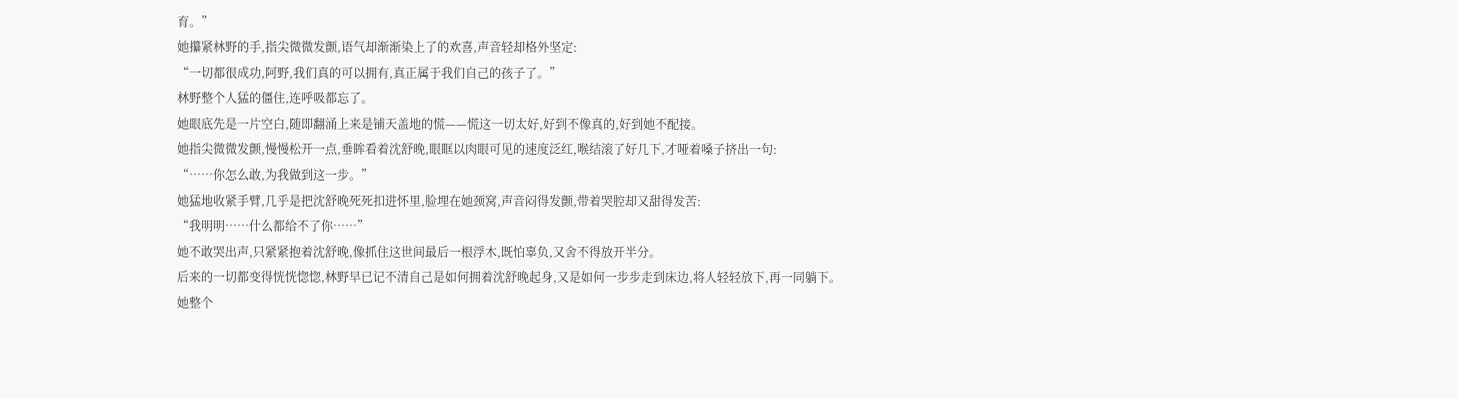育。”
她攥紧林野的手,指尖微微发颤,语气却渐渐染上了的欢喜,声音轻却格外坚定:
“一切都很成功,阿野,我们真的可以拥有,真正属于我们自己的孩子了。”
林野整个人猛的僵住,连呼吸都忘了。
她眼底先是一片空白,随即翻涌上来是铺天盖地的慌——慌这一切太好,好到不像真的,好到她不配接。
她指尖微微发颤,慢慢松开一点,垂眸看着沈舒晚,眼眶以肉眼可见的速度泛红,喉结滚了好几下,才哑着嗓子挤出一句:
“……你怎么敢,为我做到这一步。”
她猛地收紧手臂,几乎是把沈舒晚死死扣进怀里,脸埋在她颈窝,声音闷得发颤,带着哭腔却又甜得发苦:
“我明明……什么都给不了你……”
她不敢哭出声,只紧紧抱着沈舒晚,像抓住这世间最后一根浮木,既怕辜负,又舍不得放开半分。
后来的一切都变得恍恍惚惚,林野早已记不清自己是如何拥着沈舒晚起身,又是如何一步步走到床边,将人轻轻放下,再一同躺下。
她整个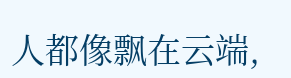人都像飘在云端,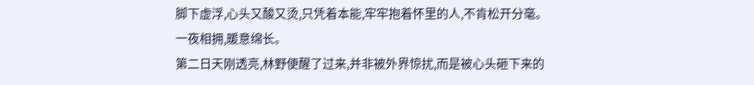脚下虚浮,心头又酸又烫,只凭着本能,牢牢抱着怀里的人,不肯松开分毫。
一夜相拥,暖意绵长。
第二日天刚透亮,林野便醒了过来,并非被外界惊扰,而是被心头砸下来的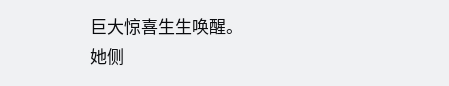巨大惊喜生生唤醒。
她侧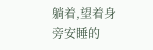躺着,望着身旁安睡的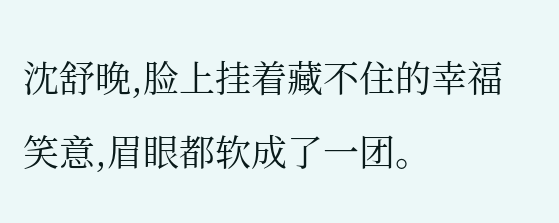沈舒晚,脸上挂着藏不住的幸福笑意,眉眼都软成了一团。